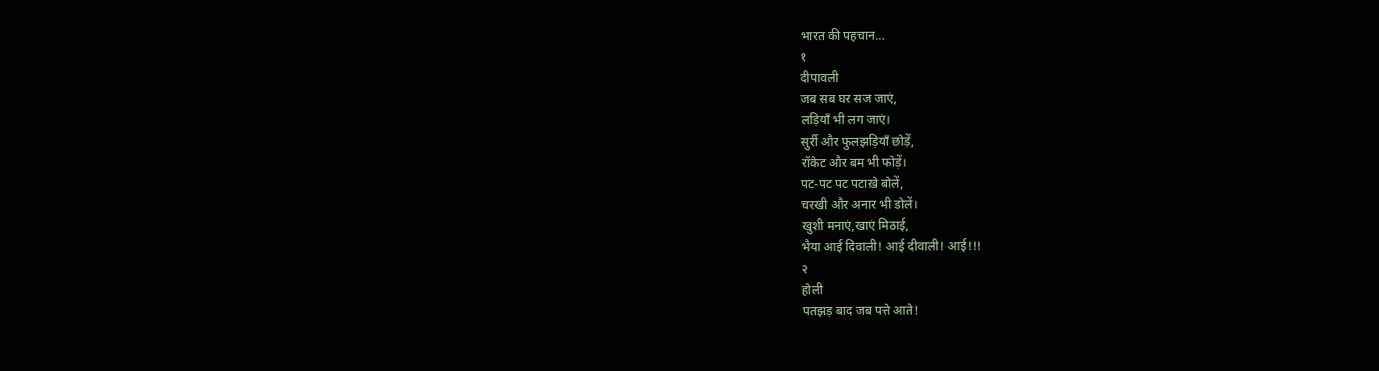भारत की पहचान…
१
दीपावली
जब सब घर सज जाएं,
लड़ियाँ भी लग जाएं।
सुर्री और फुलझड़ियाँ छोड़ें,
रॉकेट और बम भी फोड़ें।
पट-पट पट पटाख़े बोलें,
चरखी और अनार भी डोलें।
खुशी मनाएं,खाएं मिठाई,
भैया आई दिवाली! आई दीवाली! आई!!!
२
होली
पतझड़ बाद जब पत्ते आते!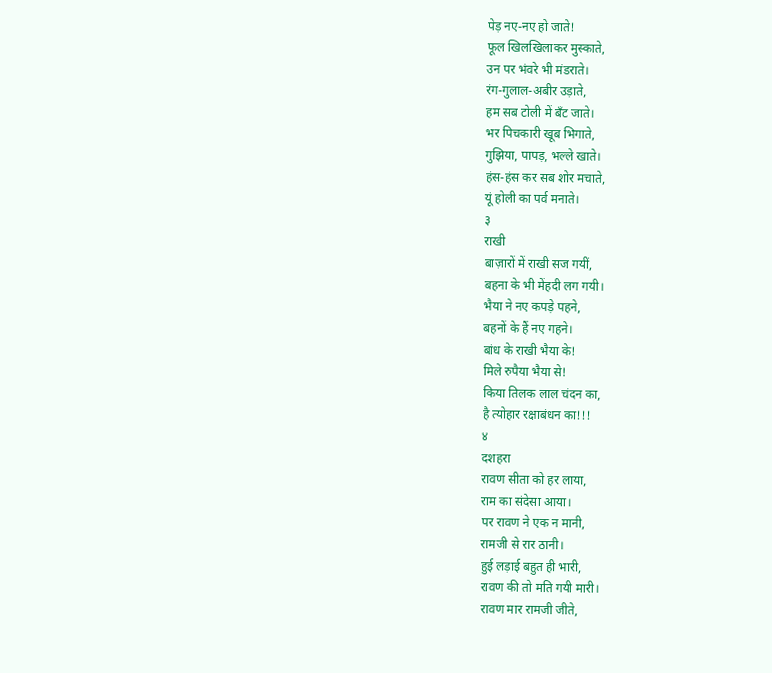पेड़ नए-नए हो जाते!
फूल खिलखिलाकर मुस्काते,
उन पर भंवरे भी मंडराते।
रंग-गुलाल-अबीर उड़ाते,
हम सब टोली में बँट जाते।
भर पिचकारी खूब भिगाते,
गुझिया, पापड़, भल्ले खाते।
हंस-हंस कर सब शोर मचाते,
यूं होली का पर्व मनाते।
३
राखी
बाज़ारों में राखी सज गयीं,
बहना के भी मेंहदी लग गयी।
भैया ने नए कपड़े पहने,
बहनों के हैं नए गहने।
बांध के राखी भैया के!
मिले रुपैया भैया से!
किया तिलक लाल चंदन का,
है त्योहार रक्षाबंधन का!!!
४
दशहरा
रावण सीता को हर लाया,
राम का संदेसा आया।
पर रावण ने एक न मानी,
रामजी से रार ठानी।
हुई लड़ाई बहुत ही भारी,
रावण की तो मति गयी मारी।
रावण मार रामजी जीते,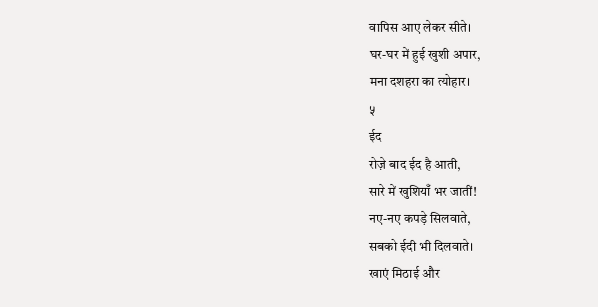वापिस आए लेकर सीते।
घर-घर में हुई खुशी अपार,
मना दशहरा का त्योहार।
५
ईद
रोज़े बाद ईद है आती,
सारे में खुशियाँ भर जातीं!
नए-नए कपड़े सिलवाते,
सबको ईदी भी दिलवाते।
खाएं मिठाई और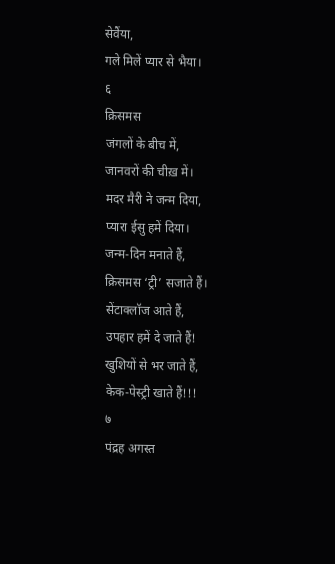सेवैंया,
गले मिलें प्यार से भैया।
६
क्रिसमस
जंगलों के बीच में,
जानवरों की चीख़ में।
मदर मैरी ने जन्म दिया,
प्यारा ईसु हमें दिया।
जन्म-दिन मनाते हैं,
क्रिसमस ‘ट्री’ सजाते हैं।
सेंटाक्लॉज आते हैं,
उपहार हमें दे जाते हैं!
खुशियों से भर जाते हैं,
केक-पेस्ट्री खाते हैं!!!
७
पंद्रह अगस्त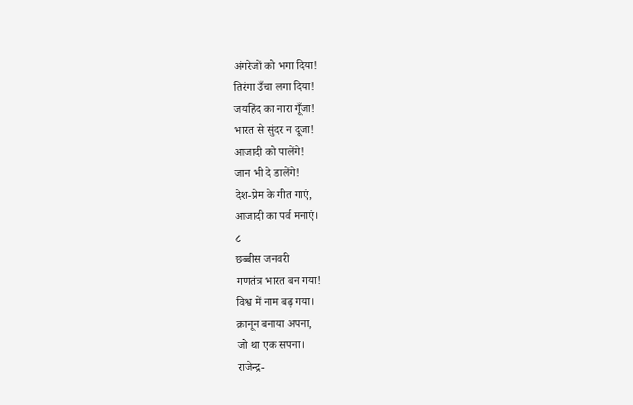अंगरेजों को भगा दिया!
तिरंगा उँचा लगा दिया!
जयहिंद का नारा गूँजा!
भारत से सुंदर न दूजा!
आजादी को पालेंगे!
जान भी दे डालेंगे!
देश-प्रेम के गीत गाएं,
आजादी का पर्व मनाएं।
८
छब्बीस जनवरी
गणतंत्र भारत बन गया!
विश्व में नाम बढ़ गया।
क़ानून बनाया अपना,
जो था एक सपना।
राजेन्द्र-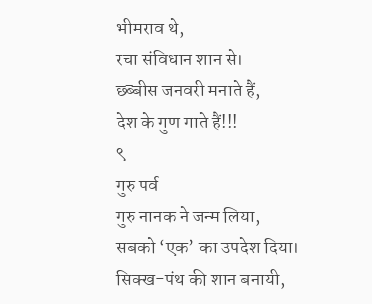भीमराव थे,
रचा संविधान शान से।
छ्ब्बीस जनवरी मनाते हैं,
देश के गुण गाते हैं!!!
९
गुरु पर्व
गुरु नानक ने जन्म लिया,
सबको ‘एक’ का उपदेश दिया।
सिक्ख-पंथ की शान बनायी,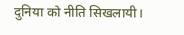दुनिया को नीति सिखलायी।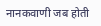नानकवाणी जब होती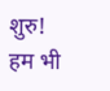शुरु!
हम भी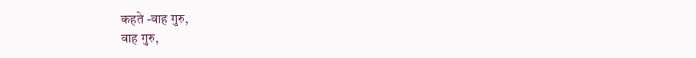कहते -वाह गुरु,
वाह गुरु,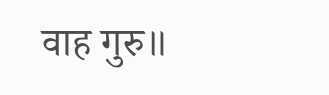वाह गुरु॥